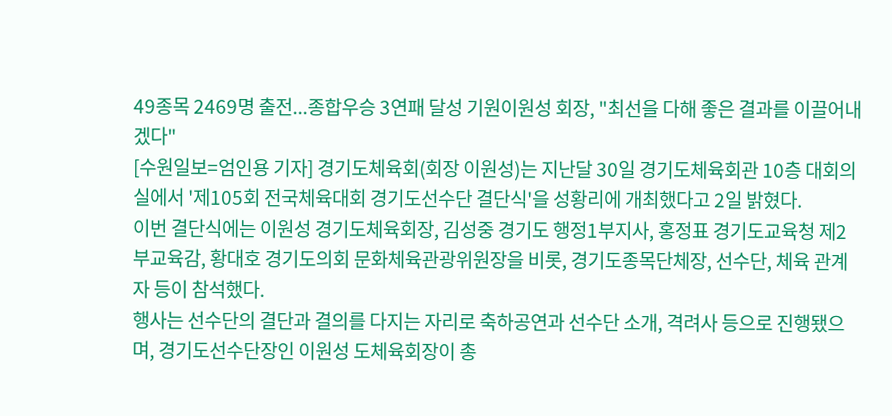49종목 2469명 출전...종합우승 3연패 달성 기원이원성 회장, "최선을 다해 좋은 결과를 이끌어내겠다"
[수원일보=엄인용 기자] 경기도체육회(회장 이원성)는 지난달 30일 경기도체육회관 10층 대회의실에서 '제105회 전국체육대회 경기도선수단 결단식'을 성황리에 개최했다고 2일 밝혔다.
이번 결단식에는 이원성 경기도체육회장, 김성중 경기도 행정1부지사, 홍정표 경기도교육청 제2부교육감, 황대호 경기도의회 문화체육관광위원장을 비롯, 경기도종목단체장, 선수단, 체육 관계자 등이 참석했다.
행사는 선수단의 결단과 결의를 다지는 자리로 축하공연과 선수단 소개, 격려사 등으로 진행됐으며, 경기도선수단장인 이원성 도체육회장이 총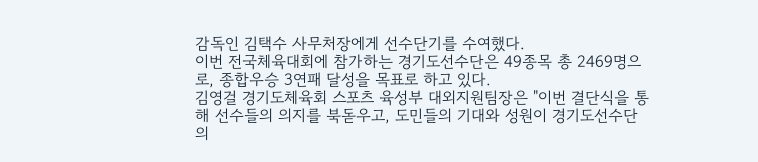감독인 김택수 사무처장에게 선수단기를 수여했다.
이번 전국체육대회에 참가하는 경기도선수단은 49종목 총 2469명으로, 종합우승 3연패 달성을 목표로 하고 있다.
김영걸 경기도체육회 스포츠 육성부 대외지원팀장은 "이번 결단식을 통해 선수들의 의지를 북돋우고, 도민들의 기대와 성원이 경기도선수단의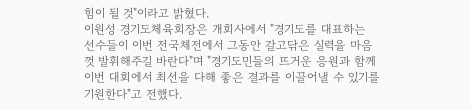힘이 될 것"이라고 밝혔다.
이원성 경기도체육회장은 개회사에서 "경기도를 대표하는 선수들이 이번 전국체전에서 그동안 갈고닦은 실력을 마음껏 발휘해주길 바란다"며 "경기도민들의 뜨거운 응원과 함께 이번 대회에서 최선을 다해 좋은 결과를 이끌어낼 수 있기를 기원한다"고 전했다.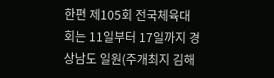한편 제105회 전국체육대회는 11일부터 17일까지 경상남도 일원(주개최지 김해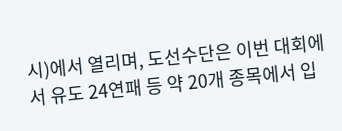시)에서 열리며, 도선수단은 이번 대회에서 유도 24연패 등 약 20개 종목에서 입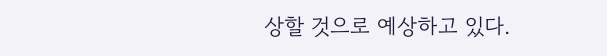상할 것으로 예상하고 있다.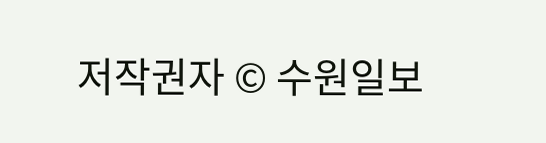저작권자 © 수원일보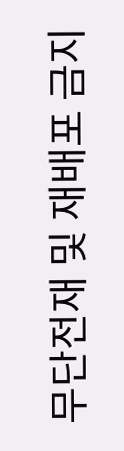무단전재 및 재배포 금지